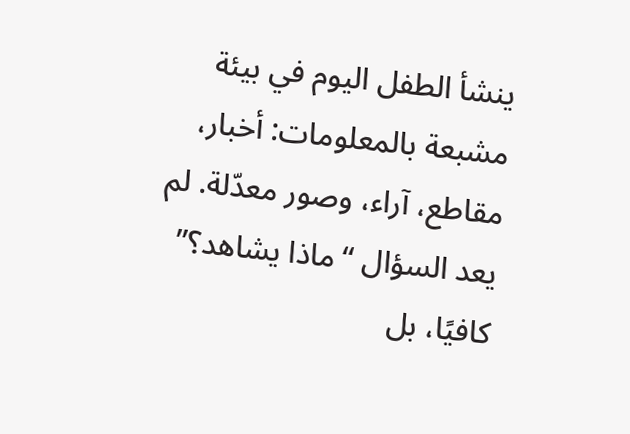ينشأ الطفل اليوم في بيئة مشبعة بالمعلومات: أخبار، مقاطع، آراء، وصور معدّلة. لم يعد السؤال “ماذا يشاهد؟” كافيًا، بل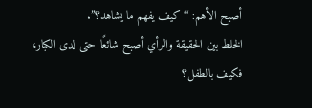أصبح الأهم: “كيف يفهم ما يشاهد؟”.
الخلط بين الحقيقة والرأي أصبح شائعًا حتى لدى الكبار، فكيف بالطفل؟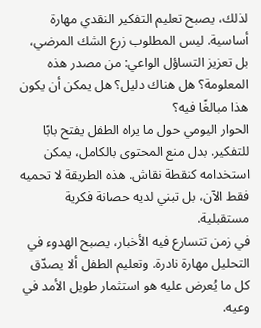لذلك، يصبح تعليم التفكير النقدي مهارة أساسية. ليس المطلوب زرع الشك المرضي، بل تعزيز التساؤل الواعي: من مصدر هذه المعلومة؟ هل هناك دليل؟ هل يمكن أن يكون هذا مبالغًا فيه؟
الحوار اليومي حول ما يراه الطفل يفتح بابًا للتفكير. بدل منع المحتوى بالكامل، يمكن استخدامه كنقطة نقاش. هذه الطريقة لا تحميه فقط الآن، بل تبني لديه حصانة فكرية مستقبلية.
في زمن تتسارع فيه الأخبار، يصبح الهدوء في التحليل مهارة نادرة. وتعليم الطفل ألا يصدّق كل ما يُعرض عليه هو استثمار طويل الأمد في وعيه.